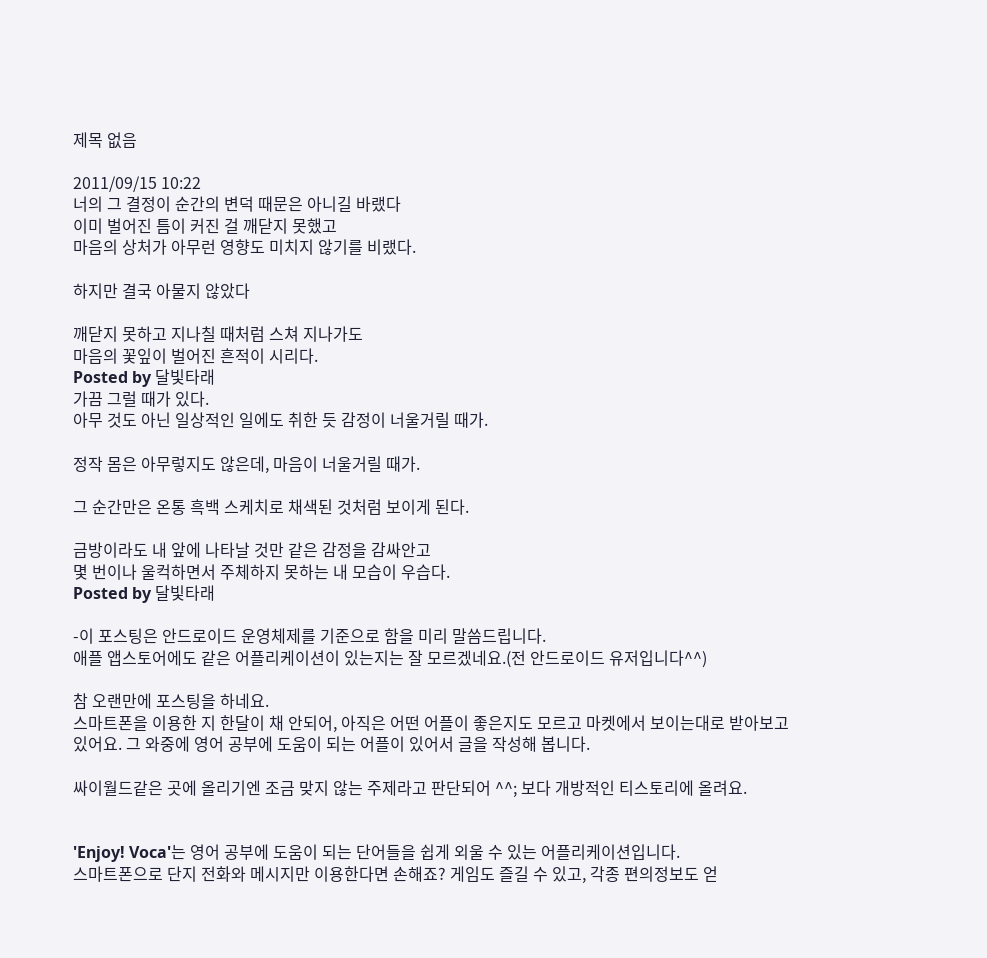제목 없음

2011/09/15 10:22
너의 그 결정이 순간의 변덕 때문은 아니길 바랬다
이미 벌어진 틈이 커진 걸 깨닫지 못했고
마음의 상처가 아무런 영향도 미치지 않기를 비랬다.

하지만 결국 아물지 않았다

깨닫지 못하고 지나칠 때처럼 스쳐 지나가도
마음의 꽃잎이 벌어진 흔적이 시리다.
Posted by 달빛타래
가끔 그럴 때가 있다.
아무 것도 아닌 일상적인 일에도 취한 듯 감정이 너울거릴 때가.

정작 몸은 아무렇지도 않은데, 마음이 너울거릴 때가.

그 순간만은 온통 흑백 스케치로 채색된 것처럼 보이게 된다.

금방이라도 내 앞에 나타날 것만 같은 감정을 감싸안고
몇 번이나 울컥하면서 주체하지 못하는 내 모습이 우습다.
Posted by 달빛타래

-이 포스팅은 안드로이드 운영체제를 기준으로 함을 미리 말씀드립니다.
애플 앱스토어에도 같은 어플리케이션이 있는지는 잘 모르겠네요.(전 안드로이드 유저입니다^^)

참 오랜만에 포스팅을 하네요.
스마트폰을 이용한 지 한달이 채 안되어, 아직은 어떤 어플이 좋은지도 모르고 마켓에서 보이는대로 받아보고 있어요. 그 와중에 영어 공부에 도움이 되는 어플이 있어서 글을 작성해 봅니다.

싸이월드같은 곳에 올리기엔 조금 맞지 않는 주제라고 판단되어 ^^; 보다 개방적인 티스토리에 올려요.


'Enjoy! Voca'는 영어 공부에 도움이 되는 단어들을 쉽게 외울 수 있는 어플리케이션입니다.
스마트폰으로 단지 전화와 메시지만 이용한다면 손해죠? 게임도 즐길 수 있고, 각종 편의정보도 얻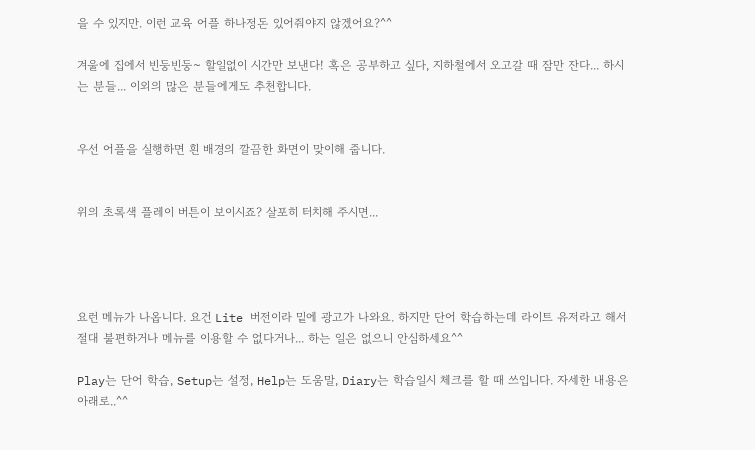을 수 있지만. 이런 교육 어플 하나정돈 있어줘야지 않겠어요?^^

겨울에 집에서 빈둥빈둥~ 할일없이 시간만 보낸다! 혹은 공부하고 싶다, 지하철에서 오고갈 때 잠만 잔다... 하시는 분들... 이외의 많은 분들에게도 추천합니다.


우선 어플을 실행하면 흰 배경의 깔끔한 화면이 맞이해 줍니다.


위의 초록색 플레이 버튼이 보이시죠? 살포히 터치해 주시면...




요런 메뉴가 나옵니다. 요건 Lite 버전이라 밑에 광고가 나와요. 하지만 단어 학습하는데 라이트 유저라고 해서 절대 불편하거나 메뉴를 이용할 수 없다거나... 하는 일은 없으니 안심하세요^^

Play는 단어 학습, Setup는 설정, Help는 도움말, Diary는 학습일시 체크를 할 때 쓰입니다. 자세한 내용은 아래로..^^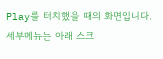Play를 터치했을 때의 화면입니다. 세부메뉴는 아래 스크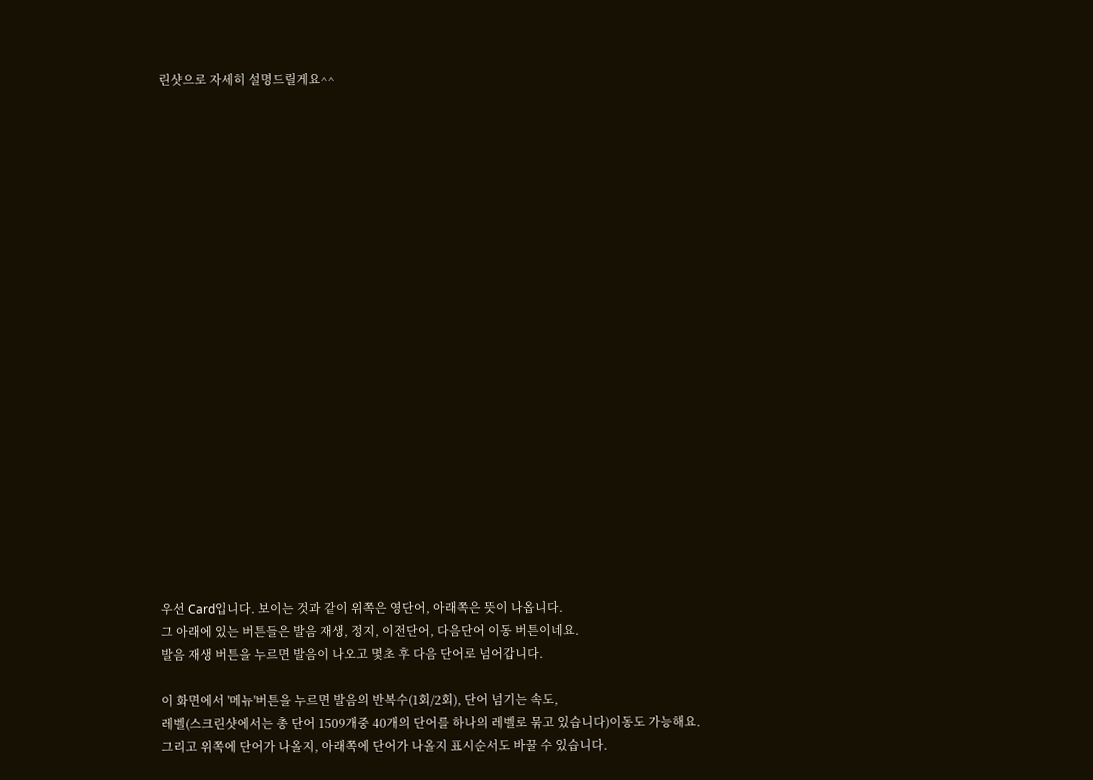린샷으로 자세히 설명드릴게요^^






















우선 Card입니다. 보이는 것과 같이 위쪽은 영단어, 아래쪽은 뜻이 나옵니다.
그 아래에 있는 버튼들은 발음 재생, 정지, 이전단어, 다음단어 이동 버튼이네요.
발음 재생 버튼을 누르면 발음이 나오고 몇초 후 다음 단어로 넘어갑니다.

이 화면에서 '메뉴'버튼을 누르면 발음의 반복수(1회/2회), 단어 넘기는 속도,
레벨(스크린샷에서는 총 단어 1509개중 40개의 단어를 하나의 레벨로 묶고 있습니다)이동도 가능해요.
그리고 위쪽에 단어가 나올지, 아래쪽에 단어가 나올지 표시순서도 바꿀 수 있습니다.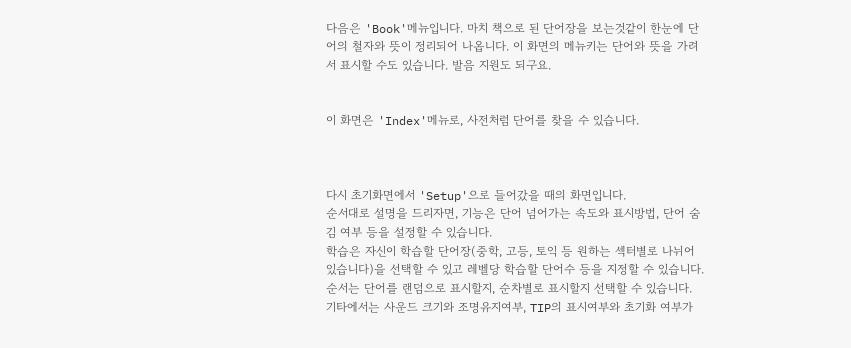다음은 'Book'메뉴입니다. 마치 책으로 된 단어장을 보는것같이 한눈에 단어의 철자와 뜻이 정리되어 나옵니다. 이 화면의 메뉴키는 단어와 뜻을 가려서 표시할 수도 있습니다. 발음 지원도 되구요.


이 화면은 'Index'메뉴로, 사전처럼 단어를 찾을 수 있습니다.



다시 초기화면에서 'Setup'으로 들어갔을 때의 화면입니다.
순서대로 설명을 드리자면, 기능은 단어 넘어가는 속도와 표시방법, 단어 숨김 여부 등을 설정할 수 있습니다.
학습은 자신이 학습할 단어장(중학, 고등, 토익 등 원하는 섹터별로 나뉘어 있습니다)을 선택할 수 있고 레벨당 학습할 단어수 등을 지정할 수 있습니다.
순서는 단어를 랜덤으로 표시할지, 순차별로 표시할지 선택할 수 있습니다.
기타에서는 사운드 크기와 조명유지여부, TIP의 표시여부와 초기화 여부가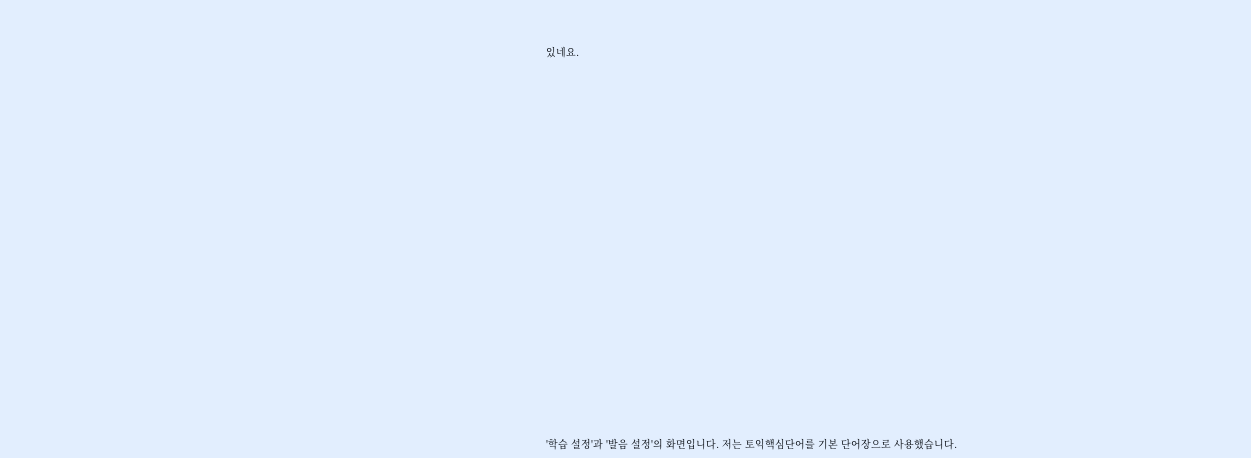있네요.



























'학습 설정'과 '발음 설정'의 화면입니다. 저는 토익핵심단어를 기본 단어장으로 사용했습니다.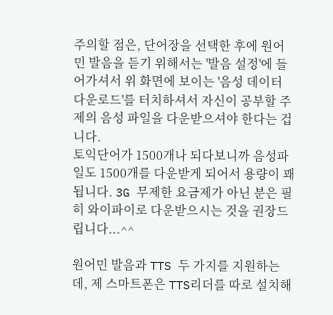주의할 점은, 단어장을 선택한 후에 원어민 발음을 듣기 위해서는 '발음 설정'에 들어가셔서 위 화면에 보이는 '음성 데이터 다운로드'를 터치하셔서 자신이 공부할 주제의 음성 파일을 다운받으셔야 한다는 겁니다.
토익단어가 1500개나 되다보니까 음성파일도 1500개를 다운받게 되어서 용량이 꽤 됩니다. 3G 무제한 요금제가 아닌 분은 필히 와이파이로 다운받으시는 것을 권장드립니다...^^

원어민 발음과 TTS 두 가지를 지원하는데, 제 스마트폰은 TTS리더를 따로 설치해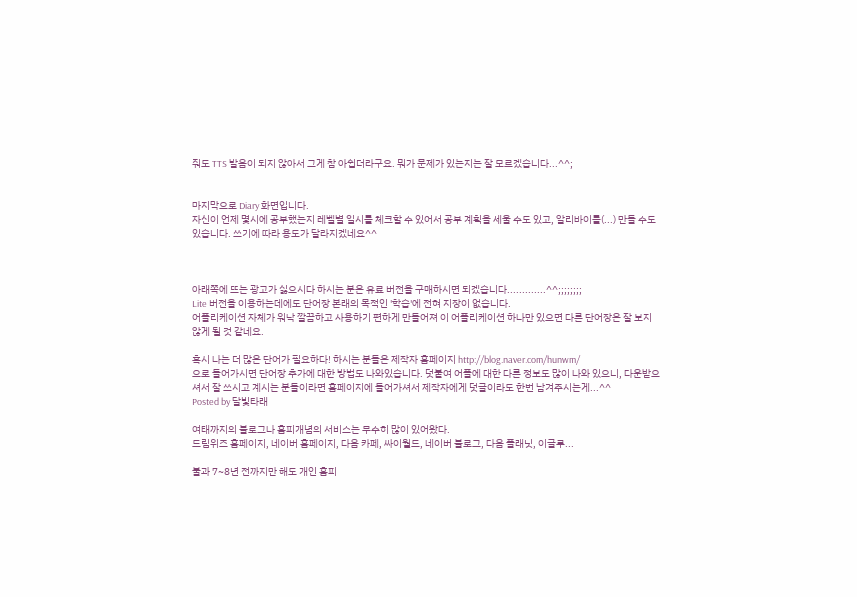줘도 TTS 발음이 되지 않아서 그게 참 아쉽더라구요. 뭐가 문제가 있는지는 잘 모르겠습니다...^^;


마지막으로 Diary 화면입니다.
자신이 언제 몇시에 공부했는지 레벨별 일시를 체크할 수 있어서 공부 계획을 세울 수도 있고, 알리바이를(...) 만들 수도 있습니다. 쓰기에 따라 용도가 달라지겠네요^^



아래쪽에 뜨는 광고가 싫으시다 하시는 분은 유료 버전을 구매하시면 되겠습니다.............^^;;;;;;;;
Lite 버전을 이용하는데에도 단어장 본래의 목적인 '학습'에 전혀 지장이 없습니다.
어플리케이션 자체가 워낙 깔끔하고 사용하기 편하게 만들어져 이 어플리케이션 하나만 있으면 다른 단어장은 잘 보지 않게 될 것 같네요.

혹시 나는 더 많은 단어가 필요하다! 하시는 분들은 제작자 홈페이지 http://blog.naver.com/hunwm/
으로 들어가시면 단어장 추가에 대한 방법도 나와있습니다. 덧붙여 어플에 대한 다른 정보도 많이 나와 있으니, 다운받으셔서 잘 쓰시고 계시는 분들이라면 홈페이지에 들어가셔서 제작자에게 덧글이라도 한번 남겨주시는게...^^
Posted by 달빛타래

여태까지의 블로그나 홈피개념의 서비스는 무수히 많이 있어왔다.
드림위즈 홈페이지, 네이버 홈페이지, 다음 카페, 싸이월드, 네이버 블로그, 다음 플래닛, 이글루...

불과 7~8년 전까지만 해도 개인 홈피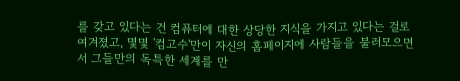를 갖고 있다는 건 컴퓨터에 대한 상당한 지식을 가지고 있다는 걸로 여겨졌고, 몇몇 '컴고수'만이 자신의 홈페이지에 사람들을 불러모으면서 그들만의 독특한 세계를 만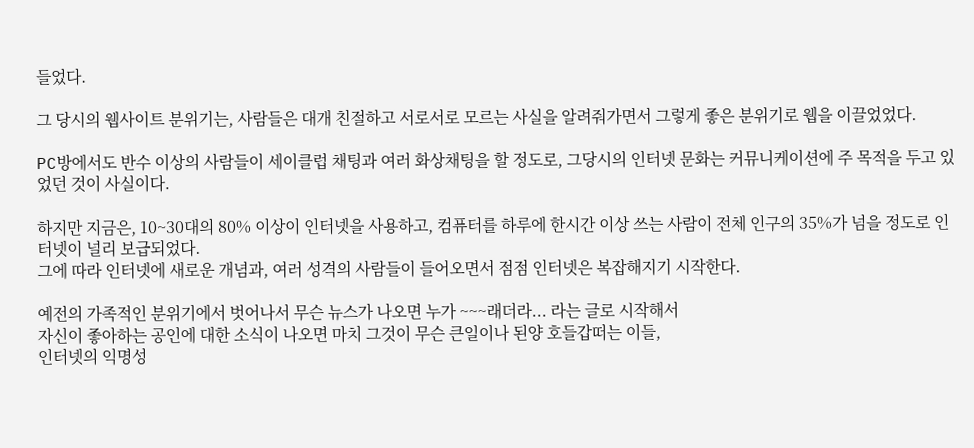들었다.

그 당시의 웹사이트 분위기는, 사람들은 대개 친절하고 서로서로 모르는 사실을 알려줘가면서 그렇게 좋은 분위기로 웹을 이끌었었다.

PC방에서도 반수 이상의 사람들이 세이클럽 채팅과 여러 화상채팅을 할 정도로, 그당시의 인터넷 문화는 커뮤니케이션에 주 목적을 두고 있었던 것이 사실이다.

하지만 지금은, 10~30대의 80% 이상이 인터넷을 사용하고, 컴퓨터를 하루에 한시간 이상 쓰는 사람이 전체 인구의 35%가 넘을 정도로 인터넷이 널리 보급되었다.
그에 따라 인터넷에 새로운 개념과, 여러 성격의 사람들이 들어오면서 점점 인터넷은 복잡해지기 시작한다.

예전의 가족적인 분위기에서 벗어나서 무슨 뉴스가 나오면 누가 ~~~래더라... 라는 글로 시작해서
자신이 좋아하는 공인에 대한 소식이 나오면 마치 그것이 무슨 큰일이나 된양 호들갑떠는 이들,
인터넷의 익명성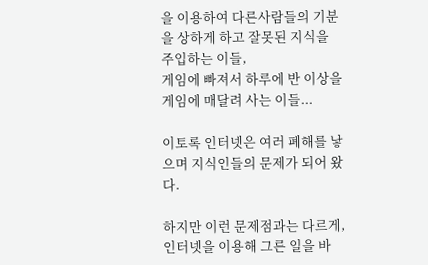을 이용하여 다른사람들의 기분을 상하게 하고 잘못된 지식을 주입하는 이들,
게임에 빠져서 하루에 반 이상을 게임에 매달려 사는 이들...

이토록 인터넷은 여러 폐해를 낳으며 지식인들의 문제가 되어 왔다.

하지만 이런 문제점과는 다르게,
인터넷을 이용해 그른 일을 바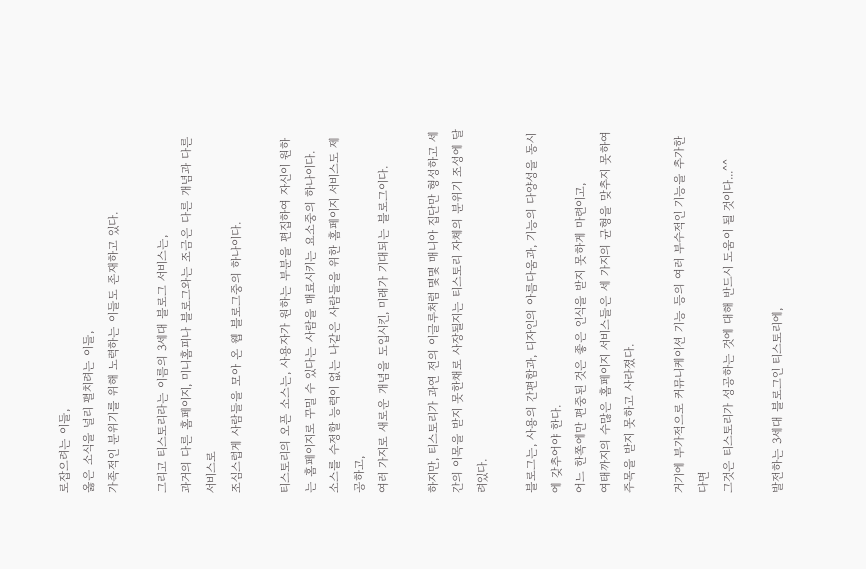로잡으려는 이들,
옳은 소식을 널리 펼치려는 이들,
가족적인 분위기를 위해 노력하는 이들도 존재하고 있다.

그리고 티스토리라는 이름의 3세대 블로그 서비스는,
과거의 다른 홈페이지, 미니홈피나 블로그와는 조금은 다른 개념과 다른 서비스로
조심스럽게 사람들을 모아 온 웹 블로그중의 하나이다.

티스토리의 오픈 소스는, 사용자가 원하는 부분을 편집하여 자신이 원하는 홈페이지로 꾸밀 수 있다는 사람을 매료시키는 요소중의 하나이다.
소스를 수정할 능력이 없는 나같은 사람들을 위한 홈페이지 서비스도 제공하고,
여러 가지로 새로운 개념을 도입시킨, 미래가 기대되는 블로그이다.

하지만, 티스토리가 과연 전의 이글루처럼 몇몇 매니아 집단만 형성하고 세간의 이목을 받지 못한채로 사장될지는 티스토리 자체의 분위기 조성에 달려있다.

블로그는, 사용의 간편함과, 디자인의 아름다움과, 기능의 다양성을 동시에 갖추어야 한다.
어느 한쪽에만 편중된 것은 좋은 인식을 받지 못하게 마련이고,
여태까지의 수많은 홈페이지 서비스들은 세 가지의 균형을 맞추지 못하여 주목을 받지 못하고 사라졌다.

거기에 부가적으로 커뮤니케이션 기능 등의 여러 부수적인 기능을 추가한다면
그것은 티스토리가 성공하는 것에 대해 반드시 도움이 될 것이다...^^

발전하는 3세대 블로그인 티스토리에,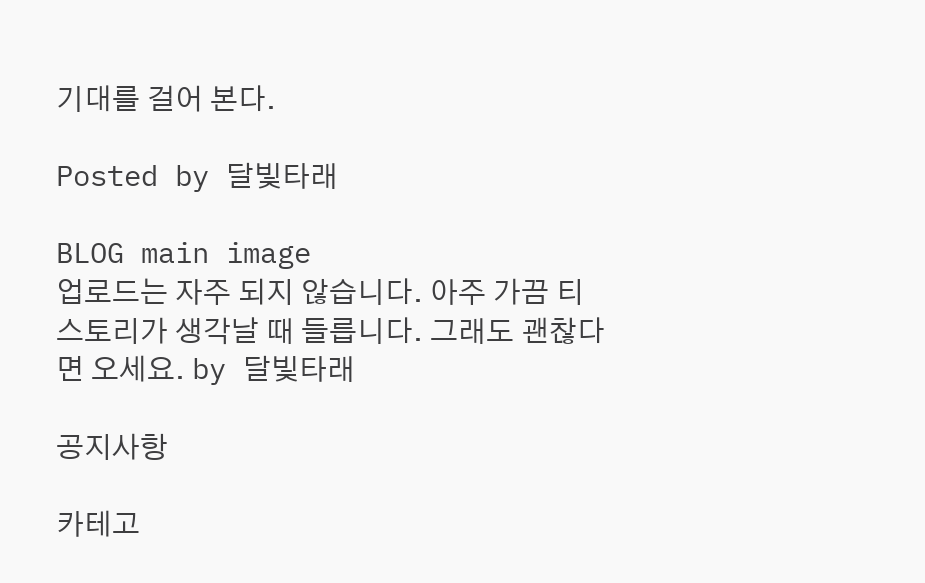기대를 걸어 본다.

Posted by 달빛타래

BLOG main image
업로드는 자주 되지 않습니다. 아주 가끔 티스토리가 생각날 때 들릅니다. 그래도 괜찮다면 오세요. by 달빛타래

공지사항

카테고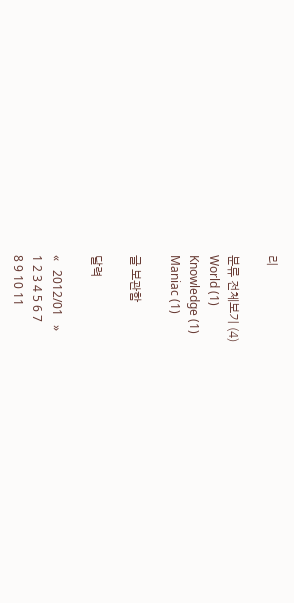리

분류 전체보기 (4)
World (1)
Knowledge (1)
Maniac (1)

글 보관함

달력

«   2012/01   »
1 2 3 4 5 6 7
8 9 10 11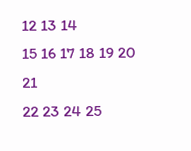12 13 14
15 16 17 18 19 20 21
22 23 24 25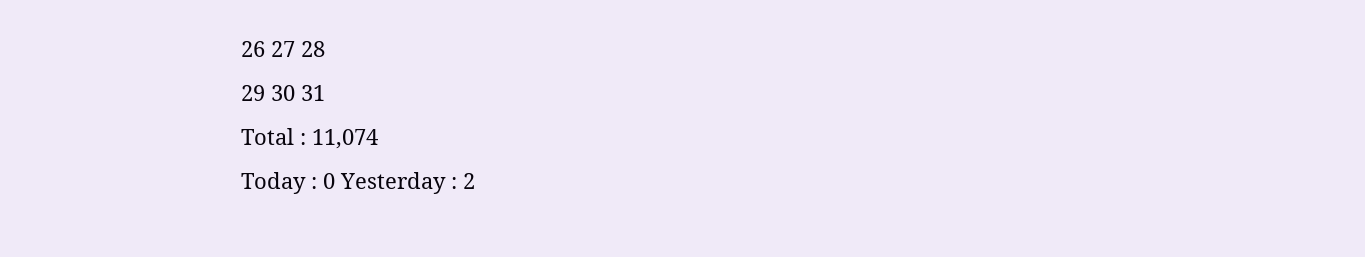26 27 28
29 30 31
Total : 11,074
Today : 0 Yesterday : 2